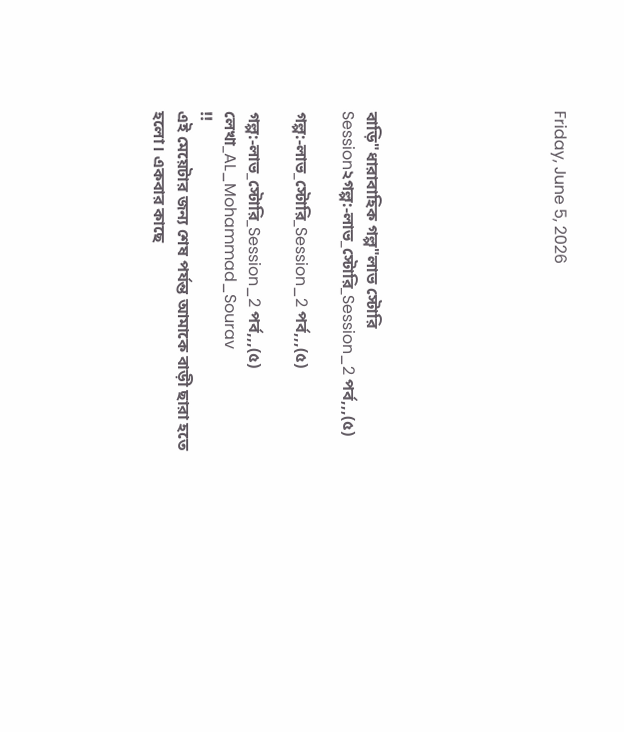Friday, June 5, 2026







বাড়ি"ধারাবাহিক গল্প"লাভ স্টোরি Session২গল্প:-লাভ_স্টোরি_Session_2 পর্ব,,,(৫)

গল্প:-লাভ_স্টোরি_Session_2 পর্ব,,,(৫)

গল্প:-লাভ_স্টোরি_Session_2 পর্ব,,,(৫)
লেখা_AL_Mohammad_Sourav
!!
এই মেয়েটার জন্য শেষ পর্যন্ত আমাকে বাড়ী ছারা হতে হলো। একবার কাছে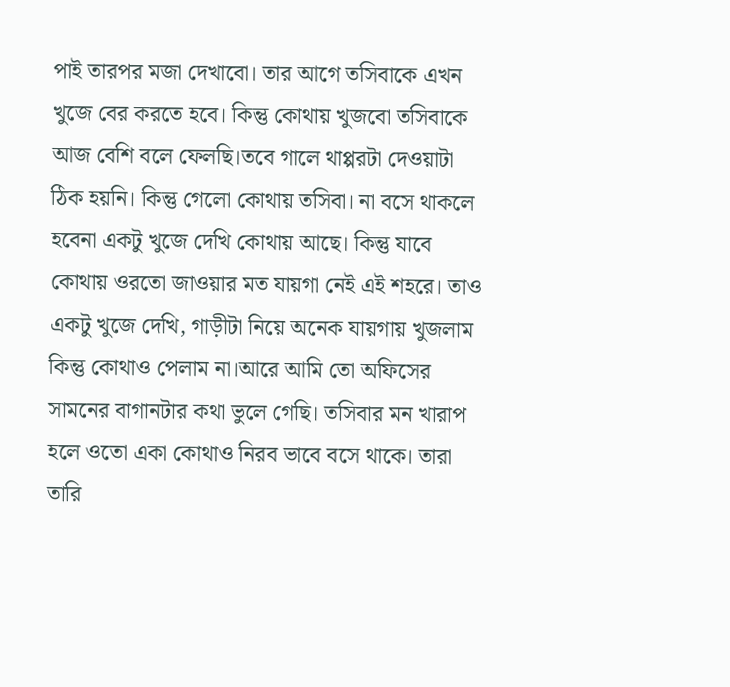পাই তারপর মজা দেখাবো। তার আগে তসিবাকে এখন খুজে বের করতে হবে। কিন্তু কোথায় খুজবো তসিবাকে আজ বেশি বলে ফেলছি।তবে গালে থাপ্পরটা দেওয়াটা ঠিক হয়নি। কিন্তু গেলো কোথায় তসিবা। না বসে থাকলে হবেনা একটু খুজে দেখি কোথায় আছে। কিন্তু যাবে কোথায় ওরতো জাওয়ার মত যায়গা নেই এই শহরে। তাও একটু খুজে দেখি, গাড়ীটা নিয়ে অনেক যায়গায় খুজলাম কিন্তু কোথাও পেলাম না।আরে আমি তো অফিসের সামনের বাগানটার কথা ভুলে গেছি। তসিবার মন খারাপ হলে ওতো একা কোথাও নিরব ভাবে বসে থাকে। তারা তারি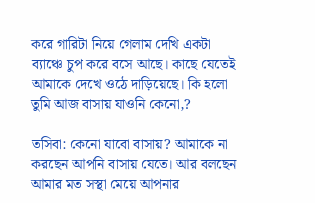করে গারিটা নিয়ে গেলাম দেখি একটা ব্যাঞ্চে চুপ করে বসে আছে। কাছে যেতেই আমাকে দেখে ওঠে দাড়িয়েছে। কি হলো তুমি আজ বাসায় যাওনি কেনো,?

তসিবা: কেনো যাবো বাসায়? আমাকে না করছেন আপনি বাসায় যেতে। আর বলছেন আমার মত সস্থা মেয়ে আপনার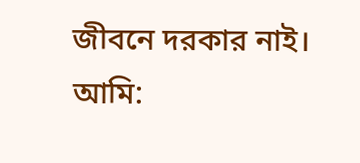জীবনে দরকার নাই।
আমি: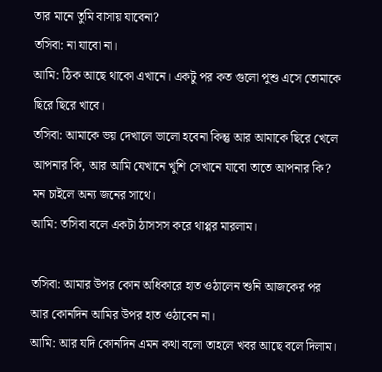তার মানে তুমি বাসায় যাবেনা?
তসিবা: না যাবো না।
আমি: ঠিক আছে থাকো এখানে। একটু পর কত গুলো পুশু এসে তোমাকে ছিরে ছিরে খাবে।
তসিবা: আমাকে ভয় দেখালে ভালো হবেনা কিন্তু আর আমাকে ছিরে খেলে আপনার কি, আর আমি যেখানে খুশি সেখানে যাবো তাতে আপনার কি? মন চাইলে অন্য জনের সাথে।
আমি: তসিবা বলে একটা ঠাসসস করে থাপ্পর মারলাম।

তসিবা: আমার উপর কোন অধিকারে হাত ওঠালেন শুনি আজকের পর আর কোনদিন আমির উপর হাত ওঠাবেন না।
আমি: আর যদি কোনদিন এমন কথা বলো তাহলে খবর আছে বলে দিলাম।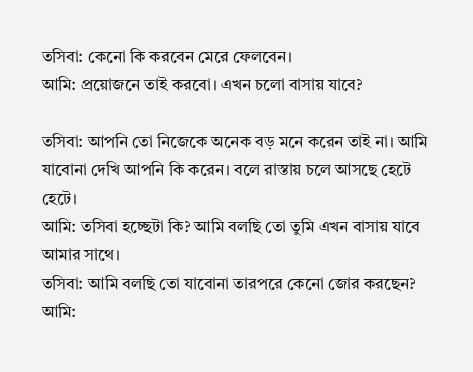তসিবা: কেনো কি করবেন মেরে ফেলবেন।
আমি: প্রয়োজনে তাই করবো। এখন চলো বাসায় যাবে?

তসিবা: আপনি তো নিজেকে অনেক বড় মনে করেন তাই না। আমি যাবোনা দেখি আপনি কি করেন। বলে রাস্তায় চলে আসছে হেটে হেটে।
আমি: তসিবা হচ্ছেটা কি? আমি বলছি তো তুমি এখন বাসায় যাবে আমার সাথে।
তসিবা: আমি বলছি তো যাবোনা তারপরে কেনো জোর করছেন?
আমি: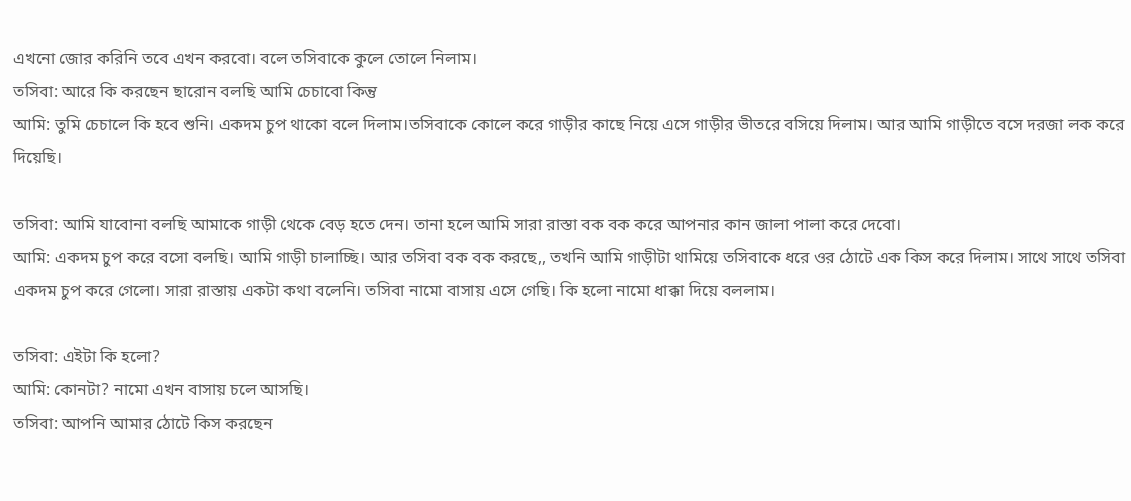এখনো জোর করিনি তবে এখন করবো। বলে তসিবাকে কুলে তোলে নিলাম।
তসিবা: আরে কি করছেন ছারোন বলছি আমি চেচাবো কিন্তু
আমি: তুমি চেচালে কি হবে শুনি। একদম চুপ থাকো বলে দিলাম।তসিবাকে কোলে করে গাড়ীর কাছে নিয়ে এসে গাড়ীর ভীতরে বসিয়ে দিলাম। আর আমি গাড়ীতে বসে দরজা লক করে দিয়েছি।

তসিবা: আমি যাবোনা বলছি আমাকে গাড়ী থেকে বেড় হতে দেন। তানা হলে আমি সারা রাস্তা বক বক করে আপনার কান জালা পালা করে দেবো।
আমি: একদম চুপ করে বসো বলছি। আমি গাড়ী চালাচ্ছি। আর তসিবা বক বক করছে,, তখনি আমি গাড়ীটা থামিয়ে তসিবাকে ধরে ওর ঠোটে এক কিস করে দিলাম। সাথে সাথে তসিবা একদম চুপ করে গেলো। সারা রাস্তায় একটা কথা বলেনি। তসিবা নামো বাসায় এসে গেছি। কি হলো নামো ধাক্কা দিয়ে বললাম।

তসিবা: এইটা কি হলো?
আমি: কোনটা? নামো এখন বাসায় চলে আসছি।
তসিবা: আপনি আমার ঠোটে কিস করছেন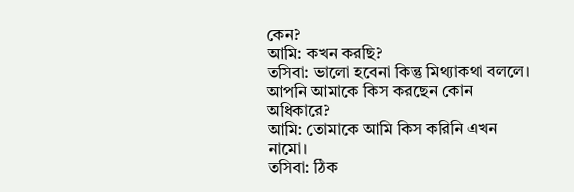কেন?
আমি: কখন করছি?
তসিবা: ভালো হবেনা কিন্তু মিথ্যাকথা বললে। আপনি আমাকে কিস করছেন কোন অধিকারে?
আমি: তোমাকে আমি কিস করিনি এখন নামো।
তসিবা: ঠিক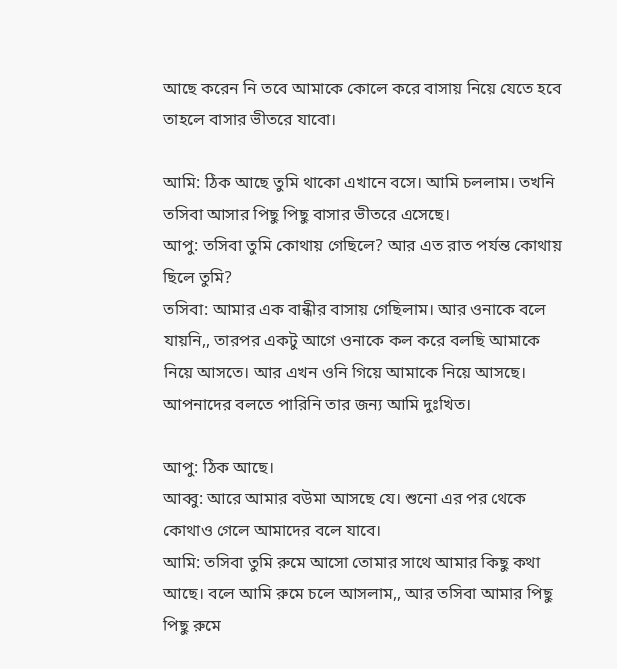আছে করেন নি তবে আমাকে কোলে করে বাসায় নিয়ে যেতে হবে তাহলে বাসার ভীতরে যাবো।

আমি: ঠিক আছে তুমি থাকো এখানে বসে। আমি চললাম। তখনি তসিবা আসার পিছু পিছু বাসার ভীতরে এসেছে।
আপু: তসিবা তুমি কোথায় গেছিলে? আর এত রাত পর্যন্ত কোথায় ছিলে তুমি?
তসিবা: আমার এক বান্ধীর বাসায় গেছিলাম। আর ওনাকে বলে যায়নি,, তারপর একটু আগে ওনাকে কল করে বলছি আমাকে নিয়ে আসতে। আর এখন ওনি গিয়ে আমাকে নিয়ে আসছে। আপনাদের বলতে পারিনি তার জন্য আমি দুঃখিত।

আপু: ঠিক আছে।
আব্বু: আরে আমার বউমা আসছে যে। শুনো এর পর থেকে কোথাও গেলে আমাদের বলে যাবে।
আমি: তসিবা তুমি রুমে আসো তোমার সাথে আমার কিছু কথা আছে। বলে আমি রুমে চলে আসলাম,, আর তসিবা আমার পিছু পিছু রুমে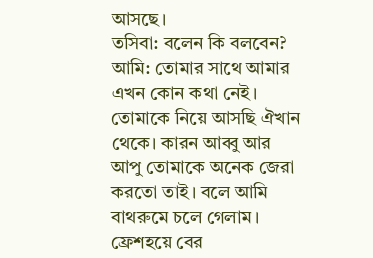আসছে।
তসিবা: বলেন কি বলবেন?
আমি: তোমার সাথে আমার এখন কোন কথা নেই। তোমাকে নিয়ে আসছি ঐখান থেকে। কারন আব্বু আর আপু তোমাকে অনেক জেরা করতো তাই। বলে আমি বাথরুমে চলে গেলাম। ফ্রেশহয়ে বের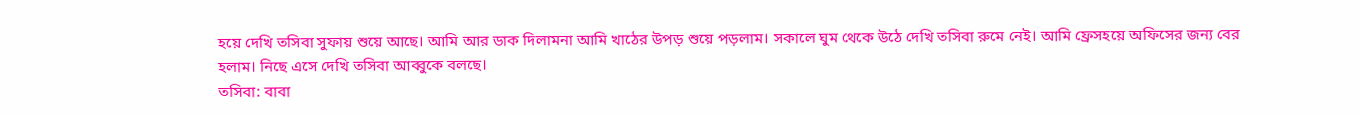হয়ে দেখি তসিবা সুফায় শুয়ে আছে। আমি আর ডাক দিলামনা আমি খাঠের উপড় শুয়ে পড়লাম। সকালে ঘুম থেকে উঠে দেখি তসিবা রুমে নেই। আমি ফ্রেসহয়ে অফিসের জন্য বের হলাম। নিছে এসে দেখি তসিবা আব্বুকে বলছে।
তসিবা: বাবা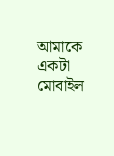আমাকে একটা মোবাইল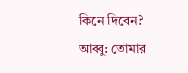কিনে দিবেন?
আব্বু: তোমার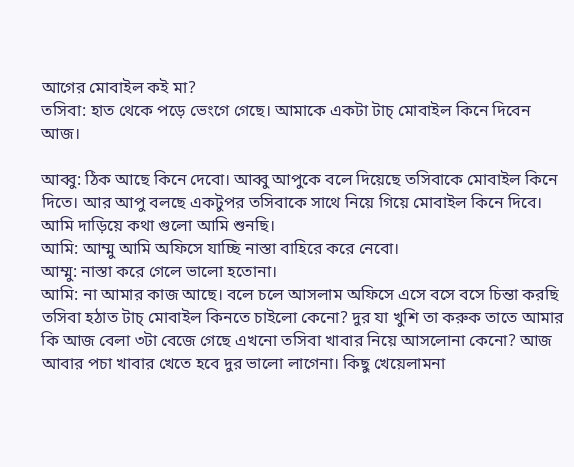আগের মোবাইল কই মা?
তসিবা: হাত থেকে পড়ে ভেংগে গেছে। আমাকে একটা টাচ্ মোবাইল কিনে দিবেন আজ।

আব্বু: ঠিক আছে কিনে দেবো। আব্বু আপুকে বলে দিয়েছে তসিবাকে মোবাইল কিনে দিতে। আর আপু বলছে একটুপর তসিবাকে সাথে নিয়ে গিয়ে মোবাইল কিনে দিবে। আমি দাড়িয়ে কথা গুলো আমি শুনছি।
আমি: আম্মু আমি অফিসে যাচ্ছি নাস্তা বাহিরে করে নেবো।
আম্মু: নাস্তা করে গেলে ভালো হতোনা।
আমি: না আমার কাজ আছে। বলে চলে আসলাম অফিসে এসে বসে বসে চিন্তা করছি তসিবা হঠাত টাচ্ মোবাইল কিনতে চাইলো কেনো? দুর যা খুশি তা করুক তাতে আমার কি আজ বেলা ৩টা বেজে গেছে এখনো তসিবা খাবার নিয়ে আসলোনা কেনো? আজ আবার পচা খাবার খেতে হবে দুর ভালো লাগেনা। কিছু খেয়েলামনা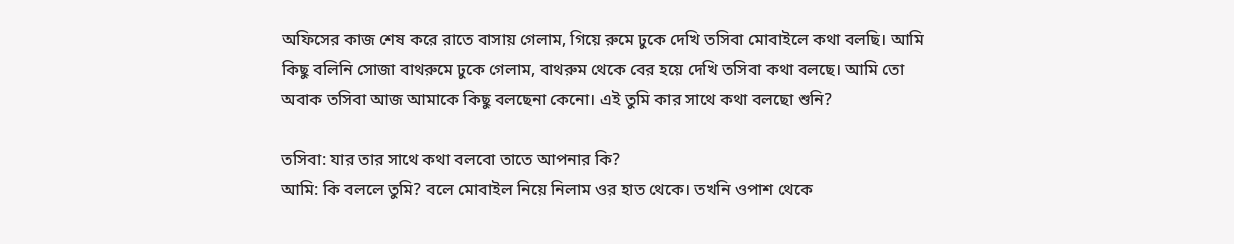অফিসের কাজ শেষ করে রাতে বাসায় গেলাম, গিয়ে রুমে ঢুকে দেখি তসিবা মোবাইলে কথা বলছি। আমি কিছু বলিনি সোজা বাথরুমে ঢুকে গেলাম, বাথরুম থেকে বের হয়ে দেখি তসিবা কথা বলছে। আমি তো অবাক তসিবা আজ আমাকে কিছু বলছেনা কেনো। এই তুমি কার সাথে কথা বলছো শুনি?

তসিবা: যার তার সাথে কথা বলবো তাতে আপনার কি?
আমি: কি বললে তুমি? বলে মোবাইল নিয়ে নিলাম ওর হাত থেকে। তখনি ওপাশ থেকে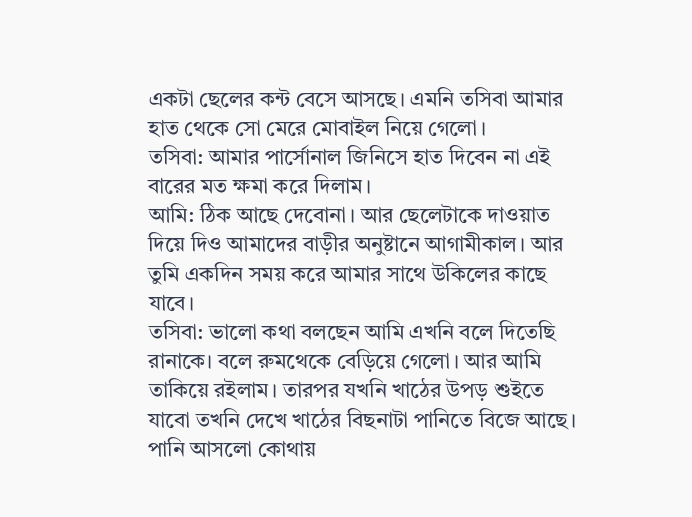একটা ছেলের কন্ট বেসে আসছে। এমনি তসিবা আমার হাত থেকে সো মেরে মোবাইল নিয়ে গেলো।
তসিবা: আমার পার্সোনাল জিনিসে হাত দিবেন না এই বারের মত ক্ষমা করে দিলাম।
আমি: ঠিক আছে দেবোনা। আর ছেলেটাকে দাওয়াত দিয়ে দিও আমাদের বাড়ীর অনুষ্টানে আগামীকাল। আর তুমি একদিন সময় করে আমার সাথে উকিলের কাছে যাবে।
তসিবা: ভালো কথা বলছেন আমি এখনি বলে দিতেছি রানাকে। বলে রুমথেকে বেড়িয়ে গেলো। আর আমি তাকিয়ে রইলাম। তারপর যখনি খাঠের উপড় শুইতে যাবো তখনি দেখে খাঠের বিছনাটা পানিতে বিজে আছে। পানি আসলো কোথায়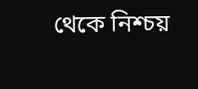থেকে নিশ্চয়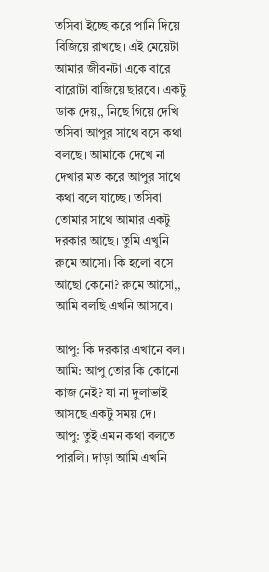তসিবা ইচ্ছে করে পানি দিয়ে বিজিয়ে রাখছে। এই মেয়েটা আমার জীবনটা একে বারে বারোটা বাজিয়ে ছারবে। একটু ডাক দেয়,, নিছে গিয়ে দেখি তসিবা আপুর সাথে বসে কথা বলছে। আমাকে দেখে না দেখার মত করে আপুর সাথে কথা বলে যাচ্ছে। তসিবা তোমার সাথে আমার একটু দরকার আছে। তুমি এখুনি রুমে আসো। কি হলো বসে আছো কেনো? রুমে আসো,, আমি বলছি এখনি আসবে।

আপু: কি দরকার এখানে বল।
আমি: আপু তোর কি কোনো কাজ নেই? যা না দুলাভাই আসছে একটু সময় দে।
আপু: তুই এমন কথা বলতে পারলি। দাড়া আমি এখনি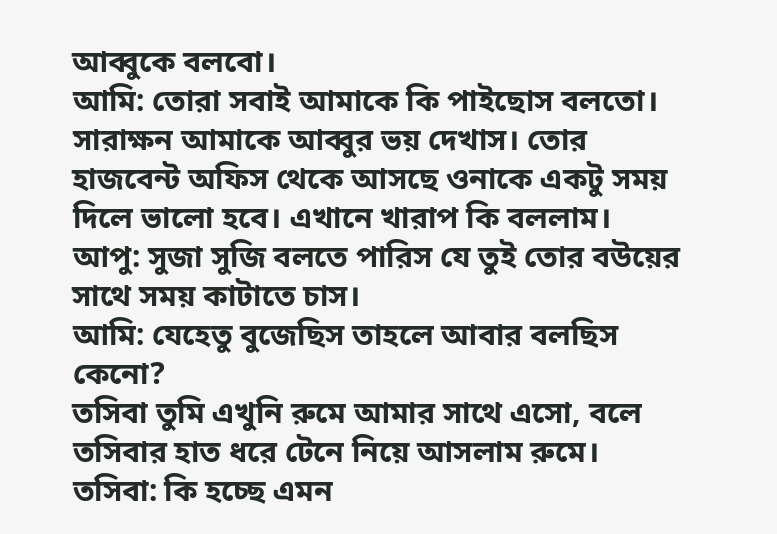আব্বুকে বলবো।
আমি: তোরা সবাই আমাকে কি পাইছোস বলতো। সারাক্ষন আমাকে আব্বুর ভয় দেখাস। তোর হাজবেন্ট অফিস থেকে আসছে ওনাকে একটু সময় দিলে ভালো হবে। এখানে খারাপ কি বললাম।
আপু: সুজা সুজি বলতে পারিস যে তুই তোর বউয়ের সাথে সময় কাটাতে চাস।
আমি: যেহেতু বুজেছিস তাহলে আবার বলছিস কেনো?
তসিবা তুমি এখুনি রুমে আমার সাথে এসো, বলে তসিবার হাত ধরে টেনে নিয়ে আসলাম রুমে।
তসিবা: কি হচ্ছে এমন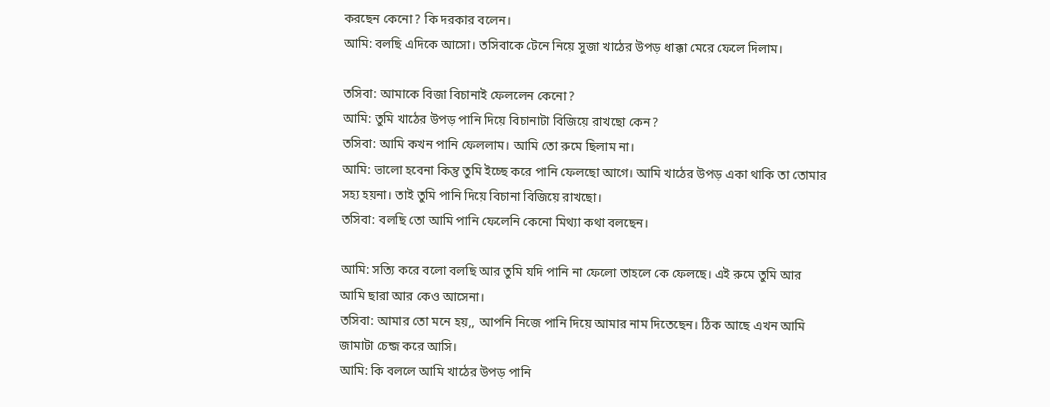করছেন কেনো? কি দরকার বলেন।
আমি: বলছি এদিকে আসো। তসিবাকে টেনে নিয়ে সুজা খাঠের উপড় ধাক্কা মেরে ফেলে দিলাম।

তসিবা: আমাকে বিজা বিচানাই ফেললেন কেনো?
আমি: তুমি খাঠের উপড় পানি দিয়ে বিচানাটা বিজিয়ে রাখছো কেন?
তসিবা: আমি কখন পানি ফেললাম। আমি তো রুমে ছিলাম না।
আমি: ভালো হবেনা কিন্তু তুমি ইচ্ছে করে পানি ফেলছো আগে। আমি খাঠের উপড় একা থাকি তা তোমার সহ্য হয়না। তাই তুমি পানি দিয়ে বিচানা বিজিয়ে রাখছো।
তসিবা: বলছি তো আমি পানি ফেলেনি কেনো মিথ্যা কথা বলছেন।

আমি: সত্যি করে বলো বলছি আর তুমি যদি পানি না ফেলো তাহলে কে ফেলছে। এই রুমে তুমি আর আমি ছারা আর কেও আসেনা।
তসিবা: আমার তো মনে হয়,, আপনি নিজে পানি দিয়ে আমার নাম দিতেছেন। ঠিক আছে এখন আমি জামাটা চেন্জ করে আসি।
আমি: কি বললে আমি খাঠের উপড় পানি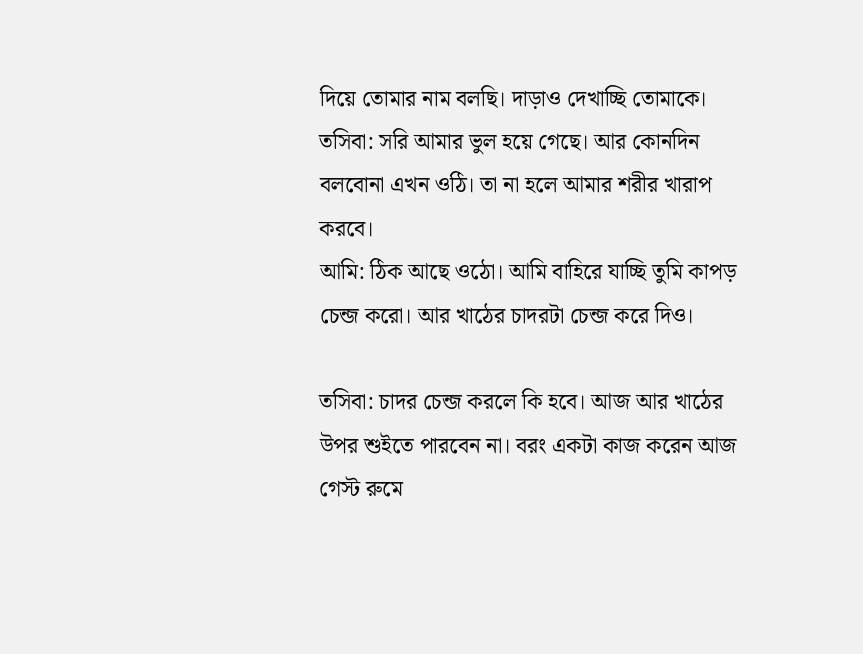দিয়ে তোমার নাম বলছি। দাড়াও দেখাচ্ছি তোমাকে।
তসিবা: সরি আমার ভুল হয়ে গেছে। আর কোনদিন বলবোনা এখন ওঠি। তা না হলে আমার শরীর খারাপ করবে।
আমি: ঠিক আছে ওঠো। আমি বাহিরে যাচ্ছি তুমি কাপড় চেন্জ করো। আর খাঠের চাদরটা চেন্জ করে দিও।

তসিবা: চাদর চেন্জ করলে কি হবে। আজ আর খাঠের উপর শুইতে পারবেন না। বরং একটা কাজ করেন আজ গেস্ট রুমে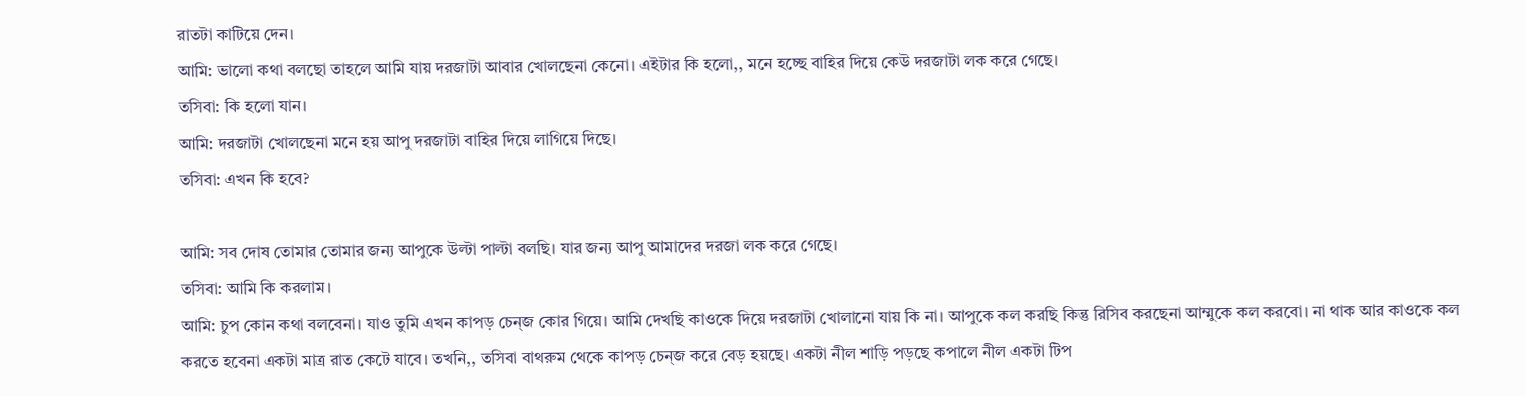রাতটা কাটিয়ে দেন।
আমি: ভালো কথা বলছো তাহলে আমি যায় দরজাটা আবার খোলছেনা কেনো। এইটার কি হলো,, মনে হচ্ছে বাহির দিয়ে কেউ দরজাটা লক করে গেছে।
তসিবা: কি হলো যান।
আমি: দরজাটা খোলছেনা মনে হয় আপু দরজাটা বাহির দিয়ে লাগিয়ে দিছে।
তসিবা: এখন কি হবে?

আমি: সব দোষ তোমার তোমার জন্য আপুকে উল্টা পাল্টা বলছি। যার জন্য আপু আমাদের দরজা লক করে গেছে।
তসিবা: আমি কি করলাম।
আমি: চুপ কোন কথা বলবেনা। যাও তুমি এখন কাপড় চেন্জ কোর গিয়ে। আমি দেখছি কাওকে দিয়ে দরজাটা খোলানো যায় কি না। আপুকে কল করছি কিন্তু রিসিব করছেনা আম্মুকে কল করবো। না থাক আর কাওকে কল করতে হবেনা একটা মাত্র রাত কেটে যাবে। তখনি,, তসিবা বাথরুম থেকে কাপড় চেন্জ করে বেড় হয়ছে। একটা নীল শাড়ি পড়ছে কপালে নীল একটা টিপ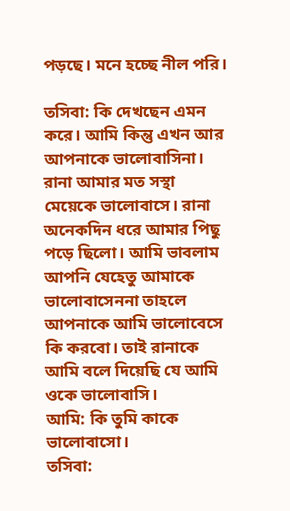পড়ছে। মনে হচ্ছে নীল পরি।

তসিবা: কি দেখছেন এমন করে। আমি কিন্তু এখন আর আপনাকে ভালোবাসিনা। রানা আমার মত সস্থা মেয়েকে ভালোবাসে। রানা অনেকদিন ধরে আমার পিছু পড়ে ছিলো। আমি ভাবলাম আপনি যেহেতু আমাকে ভালোবাসেননা তাহলে আপনাকে আমি ভালোবেসে কি করবো। তাই রানাকে আমি বলে দিয়েছি যে আমি ওকে ভালোবাসি।
আমি: কি তুমি কাকে ভালোবাসো।
তসিবা: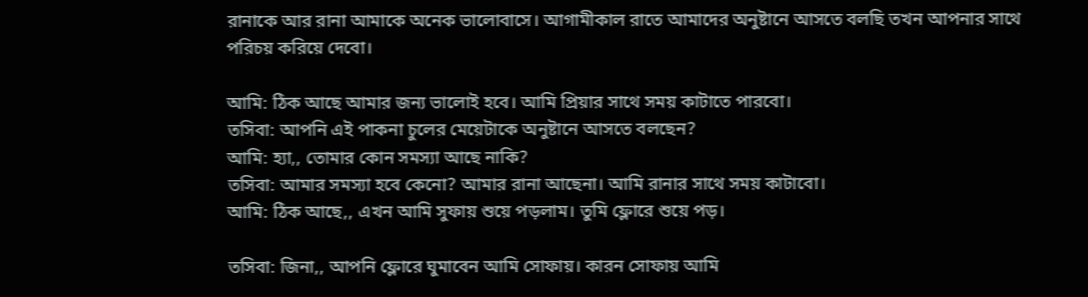রানাকে আর রানা আমাকে অনেক ভালোবাসে। আগামীকাল রাতে আমাদের অনুষ্টানে আসতে বলছি তখন আপনার সাথে পরিচয় করিয়ে দেবো।

আমি: ঠিক আছে আমার জন্য ভালোই হবে। আমি প্রিয়ার সাথে সময় কাটাতে পারবো।
তসিবা: আপনি এই পাকনা চুলের মেয়েটাকে অনুষ্টানে আসতে বলছেন?
আমি: হ্যা,, তোমার কোন সমস্যা আছে নাকি?
তসিবা: আমার সমস্যা হবে কেনো? আমার রানা আছেনা। আমি রানার সাথে সময় কাটাবো।
আমি: ঠিক আছে,, এখন আমি সুফায় শুয়ে পড়লাম। তুমি ফ্লোরে শুয়ে পড়।

তসিবা: জিনা,, আপনি ফ্লোরে ঘুমাবেন আমি সোফায়। কারন সোফায় আমি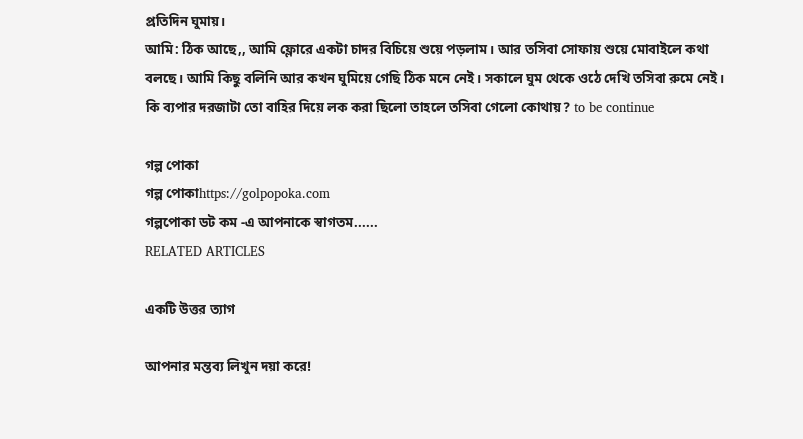প্রতিদিন ঘুমায়।
আমি: ঠিক আছে,, আমি ফ্লোরে একটা চাদর বিচিয়ে শুয়ে পড়লাম। আর তসিবা সোফায় শুয়ে মোবাইলে কথা বলছে। আমি কিছু বলিনি আর কখন ঘুমিয়ে গেছি ঠিক মনে নেই। সকালে ঘুম থেকে ওঠে দেখি তসিবা রুমে নেই। কি ব্যপার দরজাটা তো বাহির দিয়ে লক করা ছিলো তাহলে তসিবা গেলো কোথায়? to be continue

গল্প পোকা
গল্প পোকাhttps://golpopoka.com
গল্পপোকা ডট কম -এ আপনাকে স্বাগতম......
RELATED ARTICLES

একটি উত্তর ত্যাগ

আপনার মন্তব্য লিখুন দয়া করে!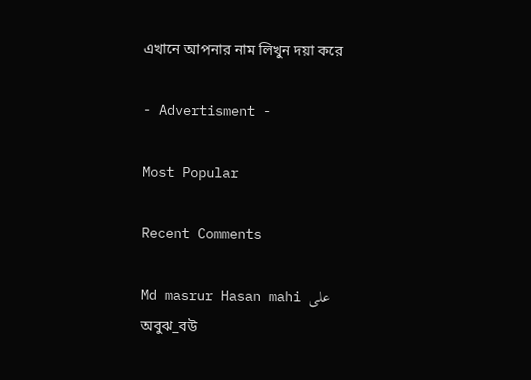এখানে আপনার নাম লিখুন দয়া করে

- Advertisment -

Most Popular

Recent Comments

Md masrur Hasan mahi على অবুঝ_বউ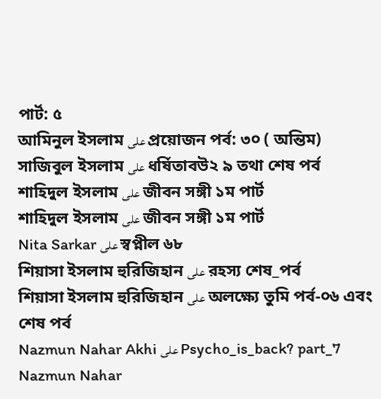পার্ট: ৫
আমিনুল ইসলাম على প্রয়োজন পর্ব: ৩০ ( অন্তিম)
সাজিবুল ইসলাম على ধর্ষিতাবউ২ ৯ তথা শেষ পর্ব
শাহিদুল ইসলাম على জীবন সঙ্গী ১ম পার্ট
শাহিদুল ইসলাম على জীবন সঙ্গী ১ম পার্ট
Nita Sarkar على স্বপ্নীল ৬৮
শিয়াসা ইসলাম হুরিজিহান على রহস্য শেষ_পর্ব
শিয়াসা ইসলাম হুরিজিহান على অলক্ষ্যে তুমি পর্ব-০৬ এবং শেষ পর্ব
Nazmun Nahar Akhi على Psycho_is_back? part_7
Nazmun Nahar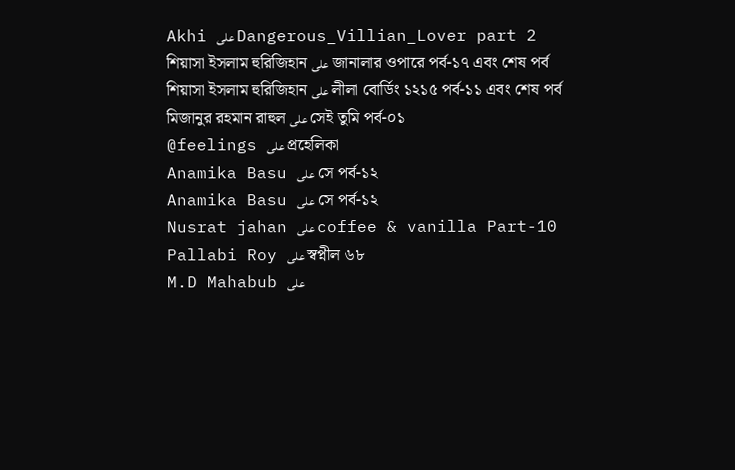Akhi على Dangerous_Villian_Lover part 2
শিয়াসা ইসলাম হুরিজিহান على জানালার ওপারে পর্ব-১৭ এবং শেষ পর্ব
শিয়াসা ইসলাম হুরিজিহান على লীলা বোর্ডিং ১২১৫ পর্ব-১১ এবং শেষ পর্ব
মিজানুর রহমান রাহুল على সেই তুমি পর্ব-০১
@feelings على প্রহেলিকা
Anamika Basu على সে পর্ব-১২
Anamika Basu على সে পর্ব-১২
Nusrat jahan على coffee & vanilla Part-10
Pallabi Roy على স্বপ্নীল ৬৮
M.D Mahabub على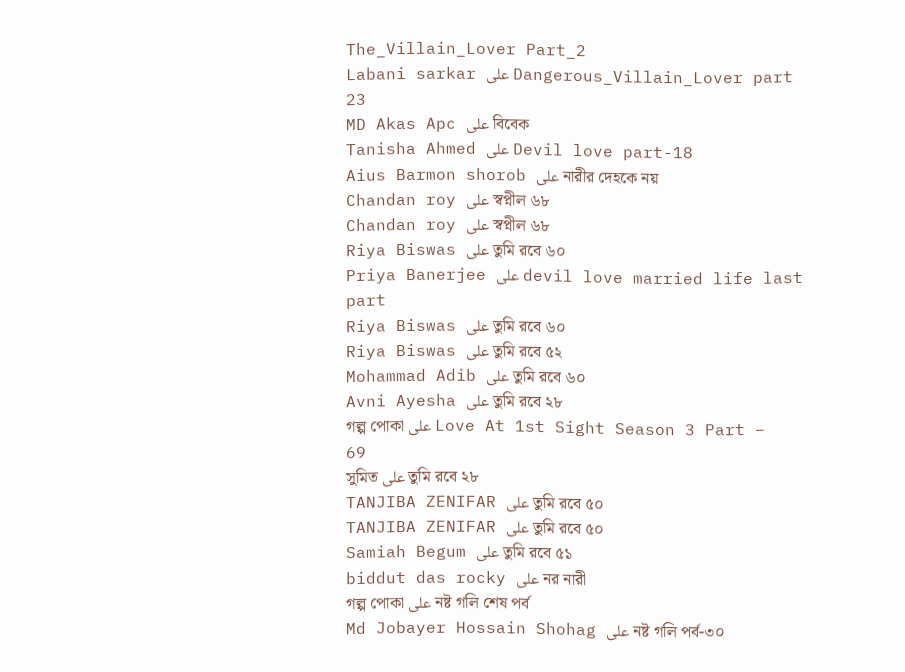The_Villain_Lover Part_2
Labani sarkar على Dangerous_Villain_Lover part 23
MD Akas Apc على বিবেক
Tanisha Ahmed على Devil love part-18
Aius Barmon shorob على নারীর দেহকে নয়
Chandan roy على স্বপ্নীল ৬৮
Chandan roy على স্বপ্নীল ৬৮
Riya Biswas على তুমি রবে ৬০
Priya Banerjee على devil love married life last part
Riya Biswas على তুমি রবে ৬০
Riya Biswas على তুমি রবে ৫২
Mohammad Adib على তুমি রবে ৬০
Avni Ayesha على তুমি রবে ২৮
গল্প পোকা على Love At 1st Sight Season 3 Part – 69
সুমিত على তুমি রবে ২৮
TANJIBA ZENIFAR على তুমি রবে ৫০
TANJIBA ZENIFAR على তুমি রবে ৫০
Samiah Begum على তুমি রবে ৫১
biddut das rocky على নর নারী
গল্প পোকা على নষ্ট গলি শেষ পর্ব
Md Jobayer Hossain Shohag على নষ্ট গলি পর্ব-৩০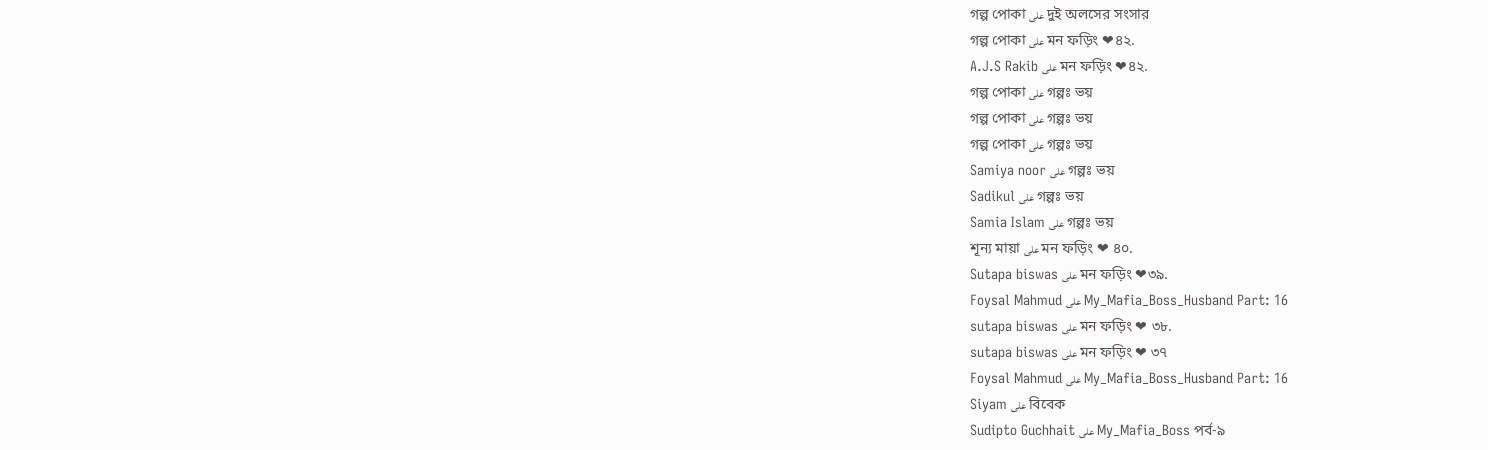গল্প পোকা على দুই অলসের সংসার
গল্প পোকা على মন ফড়িং ❤৪২.
A.J.S Rakib على মন ফড়িং ❤৪২.
গল্প পোকা على গল্পঃ ভয়
গল্প পোকা على গল্পঃ ভয়
গল্প পোকা على গল্পঃ ভয়
Samiya noor على গল্পঃ ভয়
Sadikul على গল্পঃ ভয়
Samia Islam على গল্পঃ ভয়
শূন্য মায়া على মন ফড়িং ❤ ৪০.
Sutapa biswas على মন ফড়িং ❤৩৯.
Foysal Mahmud على My_Mafia_Boss_Husband Part: 16
sutapa biswas على মন ফড়িং ❤ ৩৮.
sutapa biswas على মন ফড়িং ❤ ৩৭
Foysal Mahmud على My_Mafia_Boss_Husband Part: 16
Siyam على বিবেক
Sudipto Guchhait على My_Mafia_Boss পর্ব-৯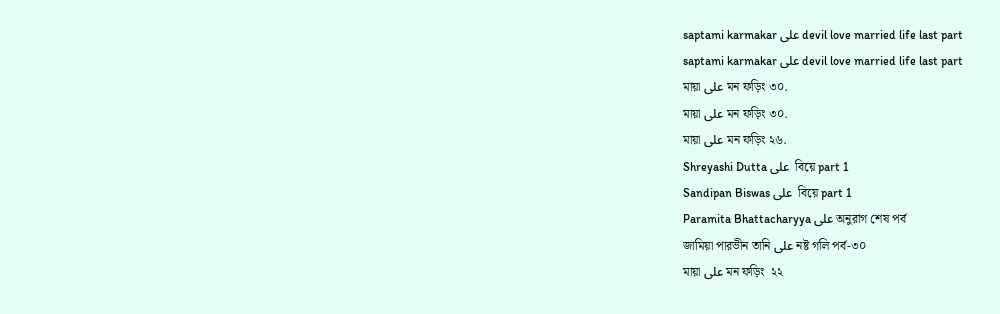saptami karmakar على devil love married life last part
saptami karmakar على devil love married life last part
মায়া على মন ফড়িং ৩০.
মায়া على মন ফড়িং ৩০.
মায়া على মন ফড়িং ২৬.
Shreyashi Dutta على  বিয়ে part 1
Sandipan Biswas على  বিয়ে part 1
Paramita Bhattacharyya على অনুরাগ শেষ পর্ব
জামিয়া পারভীন তানি على নষ্ট গলি পর্ব-৩০
মায়া على মন ফড়িং  ২২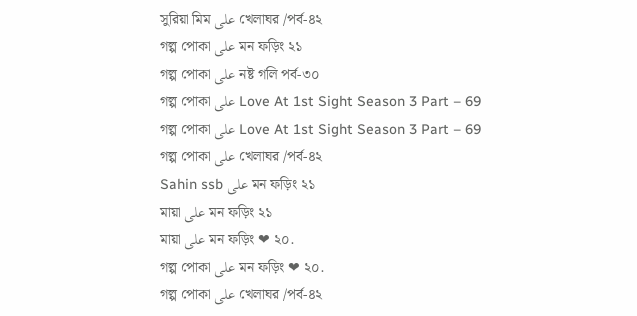সুরিয়া মিম على খেলাঘর /পর্ব-৪২
গল্প পোকা على মন ফড়িং ২১
গল্প পোকা على নষ্ট গলি পর্ব-৩০
গল্প পোকা على Love At 1st Sight Season 3 Part – 69
গল্প পোকা على Love At 1st Sight Season 3 Part – 69
গল্প পোকা على খেলাঘর /পর্ব-৪২
Sahin ssb على মন ফড়িং ২১
মায়া على মন ফড়িং ২১
মায়া على মন ফড়িং ❤ ২০.
গল্প পোকা على মন ফড়িং ❤ ২০.
গল্প পোকা على খেলাঘর /পর্ব-৪২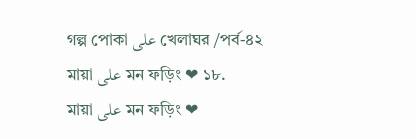গল্প পোকা على খেলাঘর /পর্ব-৪২
মায়া على মন ফড়িং ❤ ১৮.
মায়া على মন ফড়িং ❤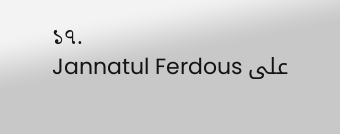১৭.
Jannatul Ferdous على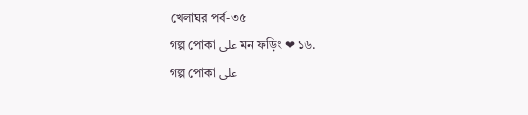খেলাঘর পর্ব-৩৫
গল্প পোকা على মন ফড়িং ❤ ১৬.
গল্প পোকা على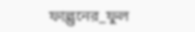ফাল্গুনের_ফুল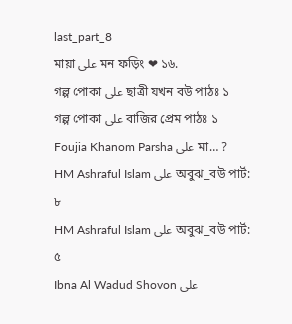last_part_8
মায়া على মন ফড়িং ❤ ১৬.
গল্প পোকা على ছাত্রী যখন বউ পাঠঃ ১
গল্প পোকা على বাজির প্রেম পাঠঃ ১
Foujia Khanom Parsha على মা… ?
HM Ashraful Islam على অবুঝ_বউ পার্ট: ৮
HM Ashraful Islam على অবুঝ_বউ পার্ট: ৫
Ibna Al Wadud Shovon على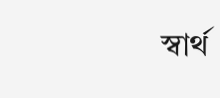স্বার্থ